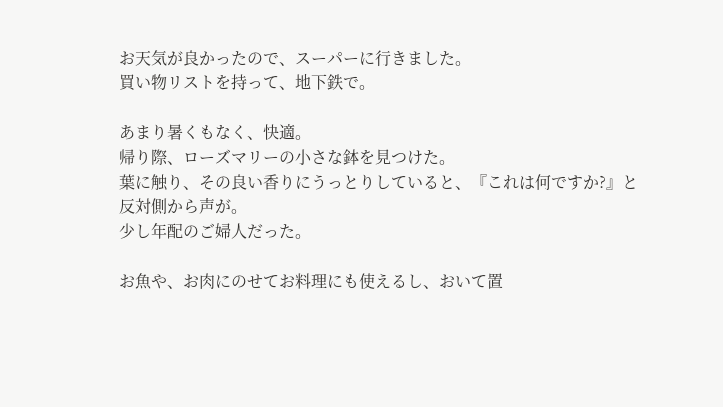お天気が良かったので、スーパーに行きました。
買い物リストを持って、地下鉄で。

あまり暑くもなく、快適。
帰り際、ローズマリーの小さな鉢を見つけた。
葉に触り、その良い香りにうっとりしていると、『これは何ですか?』と反対側から声が。
少し年配のご婦人だった。

お魚や、お肉にのせてお料理にも使えるし、おいて置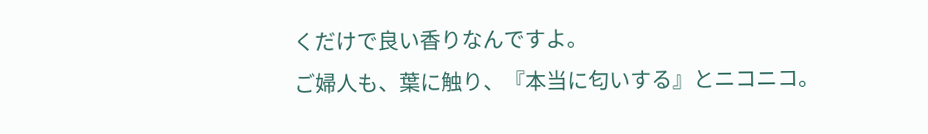くだけで良い香りなんですよ。
ご婦人も、葉に触り、『本当に匂いする』とニコニコ。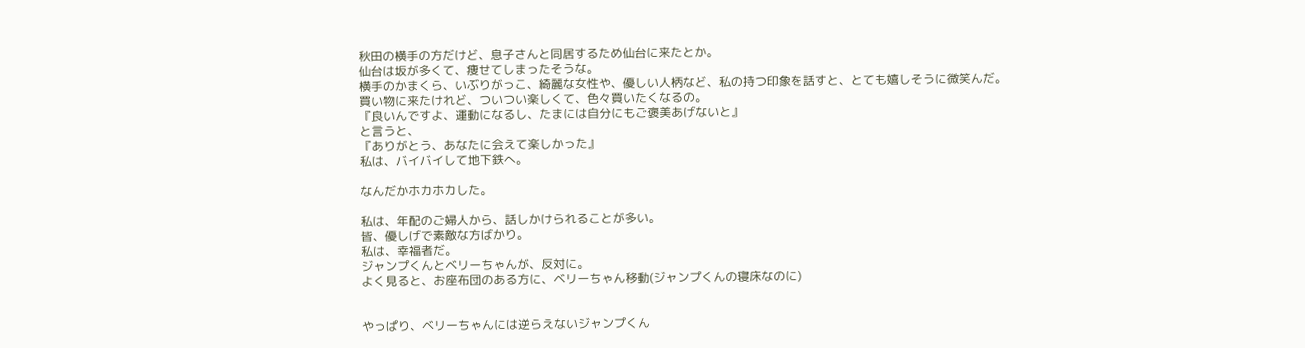秋田の横手の方だけど、息子さんと同居するため仙台に来たとか。
仙台は坂が多くて、痩せてしまったそうな。
横手のかまくら、いぶりがっこ、綺麗な女性や、優しい人柄など、私の持つ印象を話すと、とても嬉しそうに微笑んだ。
買い物に来たけれど、ついつい楽しくて、色々買いたくなるの。
『良いんですよ、運動になるし、たまには自分にもご褒美あげないと』
と言うと、
『ありがとう、あなたに会えて楽しかった』
私は、バイバイして地下鉄へ。

なんだかホカホカした。

私は、年配のご婦人から、話しかけられることが多い。
皆、優しげで素敵な方ばかり。
私は、幸福者だ。
ジャンプくんとベリーちゃんが、反対に。
よく見ると、お座布団のある方に、ベリーちゃん移動(ジャンプくんの寝床なのに)


やっぱり、ベリーちゃんには逆らえないジャンプくん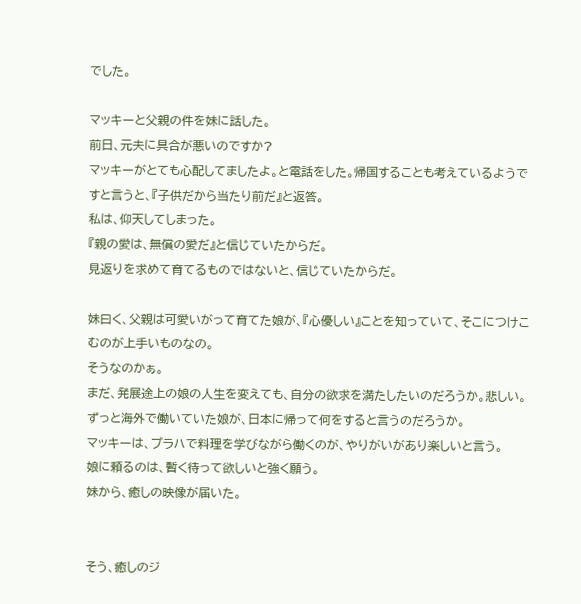でした。

マッキーと父親の件を妹に話した。
前日、元夫に具合が悪いのですか?
マッキーがとても心配してましたよ。と電話をした。帰国することも考えているようですと言うと、『子供だから当たり前だ』と返答。
私は、仰天してしまった。
『親の愛は、無償の愛だ』と信じていたからだ。
見返りを求めて育てるものではないと、信じていたからだ。

妹曰く、父親は可愛いがって育てた娘が、『心優しい』ことを知っていて、そこにつけこむのが上手いものなの。
そうなのかぁ。
まだ、発展途上の娘の人生を変えても、自分の欲求を満たしたいのだろうか。悲しい。
ずっと海外で働いていた娘が、日本に帰って何をすると言うのだろうか。
マッキーは、プラハで料理を学びながら働くのが、やりがいがあり楽しいと言う。
娘に頼るのは、暫く待って欲しいと強く願う。
妹から、癒しの映像が届いた。


そう、癒しのジ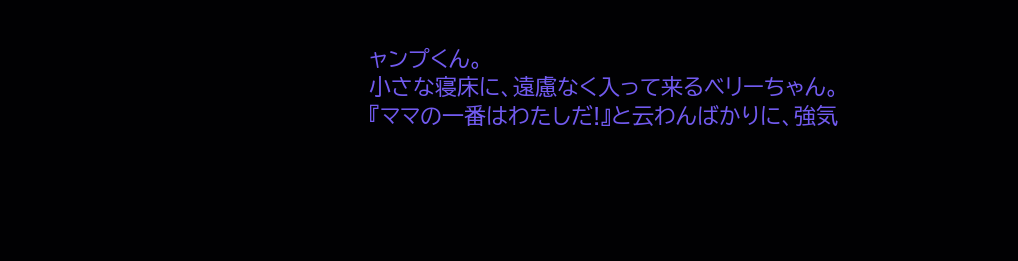ャンプくん。
小さな寝床に、遠慮なく入って来るベリーちゃん。
『ママの一番はわたしだ!』と云わんばかりに、強気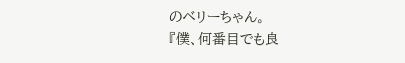のベリーちゃん。
『僕、何番目でも良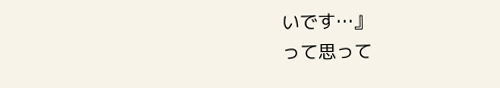いです…』
って思って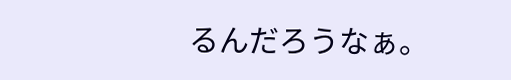るんだろうなぁ。